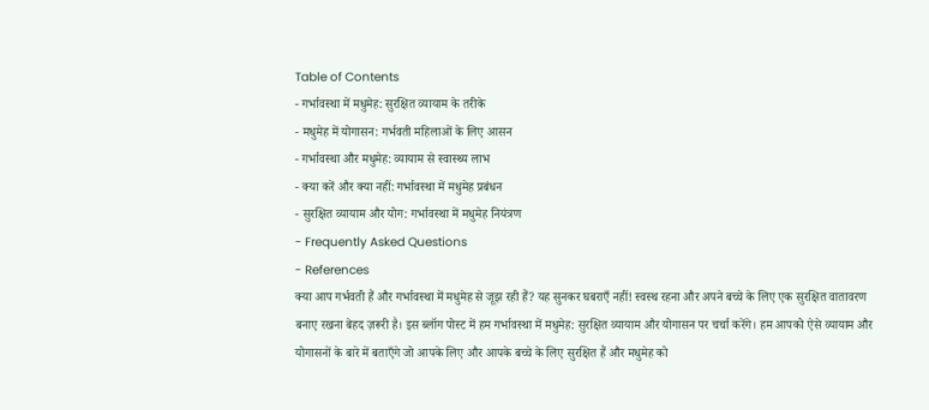Table of Contents
- गर्भावस्था में मधुमेह: सुरक्षित व्यायाम के तरीके
- मधुमेह में योगासन: गर्भवती महिलाओं के लिए आसन
- गर्भावस्था और मधुमेह: व्यायाम से स्वास्थ्य लाभ
- क्या करें और क्या नहीं: गर्भावस्था में मधुमेह प्रबंधन
- सुरक्षित व्यायाम और योग: गर्भावस्था में मधुमेह नियंत्रण
- Frequently Asked Questions
- References
क्या आप गर्भवती हैं और गर्भावस्था में मधुमेह से जूझ रही हैं? यह सुनकर घबराएँ नहीं! स्वस्थ रहना और अपने बच्चे के लिए एक सुरक्षित वातावरण बनाए रखना बेहद ज़रूरी है। इस ब्लॉग पोस्ट में हम गर्भावस्था में मधुमेह: सुरक्षित व्यायाम और योगासन पर चर्चा करेंगे। हम आपको ऐसे व्यायाम और योगासनों के बारे में बताएँगे जो आपके लिए और आपके बच्चे के लिए सुरक्षित हैं और मधुमेह को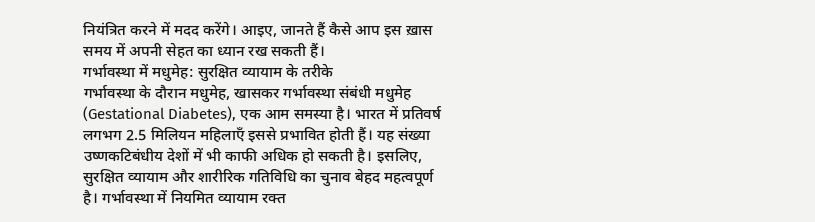नियंत्रित करने में मदद करेंगे। आइए, जानते हैं कैसे आप इस ख़ास समय में अपनी सेहत का ध्यान रख सकती हैं।
गर्भावस्था में मधुमेह: सुरक्षित व्यायाम के तरीके
गर्भावस्था के दौरान मधुमेह, खासकर गर्भावस्था संबंधी मधुमेह (Gestational Diabetes), एक आम समस्या है। भारत में प्रतिवर्ष लगभग 2.5 मिलियन महिलाएँ इससे प्रभावित होती हैं। यह संख्या उष्णकटिबंधीय देशों में भी काफी अधिक हो सकती है। इसलिए, सुरक्षित व्यायाम और शारीरिक गतिविधि का चुनाव बेहद महत्वपूर्ण है। गर्भावस्था में नियमित व्यायाम रक्त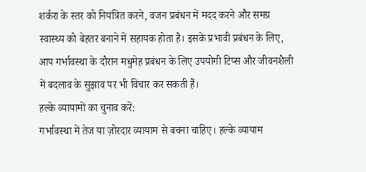शर्करा के स्तर को नियंत्रित करने, वजन प्रबंधन में मदद करने और समग्र स्वास्थ्य को बेहतर बनाने में सहायक होता है। इसके प्रभावी प्रबंधन के लिए, आप गर्भावस्था के दौरान मधुमेह प्रबंधन के लिए उपयोगी टिप्स और जीवनशैली में बदलाव के सुझाव पर भी विचार कर सकती हैं।
हल्के व्यायामों का चुनाव करें:
गर्भावस्था में तेज या ज़ोरदार व्यायाम से बचना चाहिए। हल्के व्यायाम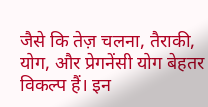जैसे कि तेज़ चलना, तैराकी, योग, और प्रेगनेंसी योग बेहतर विकल्प हैं। इन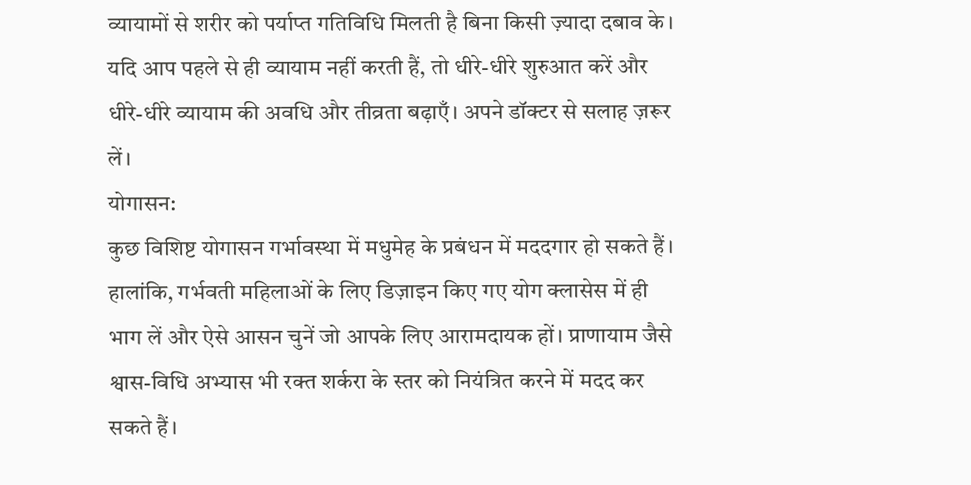व्यायामों से शरीर को पर्याप्त गतिविधि मिलती है बिना किसी ज़्यादा दबाव के। यदि आप पहले से ही व्यायाम नहीं करती हैं, तो धीरे-धीरे शुरुआत करें और धीरे-धीरे व्यायाम की अवधि और तीव्रता बढ़ाएँ। अपने डॉक्टर से सलाह ज़रूर लें।
योगासन:
कुछ विशिष्ट योगासन गर्भावस्था में मधुमेह के प्रबंधन में मददगार हो सकते हैं। हालांकि, गर्भवती महिलाओं के लिए डिज़ाइन किए गए योग क्लासेस में ही भाग लें और ऐसे आसन चुनें जो आपके लिए आरामदायक हों। प्राणायाम जैसे श्वास-विधि अभ्यास भी रक्त शर्करा के स्तर को नियंत्रित करने में मदद कर सकते हैं।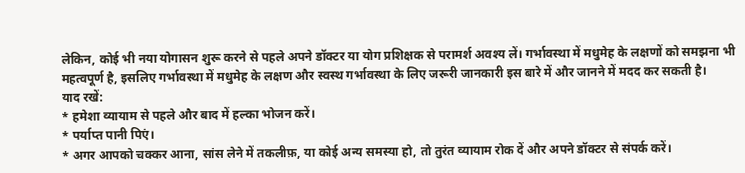लेकिन, कोई भी नया योगासन शुरू करने से पहले अपने डॉक्टर या योग प्रशिक्षक से परामर्श अवश्य लें। गर्भावस्था में मधुमेह के लक्षणों को समझना भी महत्वपूर्ण है, इसलिए गर्भावस्था में मधुमेह के लक्षण और स्वस्थ गर्भावस्था के लिए जरूरी जानकारी इस बारे में और जानने में मदद कर सकती है।
याद रखें:
* हमेशा व्यायाम से पहले और बाद में हल्का भोजन करें।
* पर्याप्त पानी पिएं।
* अगर आपको चक्कर आना, सांस लेने में तकलीफ़, या कोई अन्य समस्या हो, तो तुरंत व्यायाम रोक दें और अपने डॉक्टर से संपर्क करें।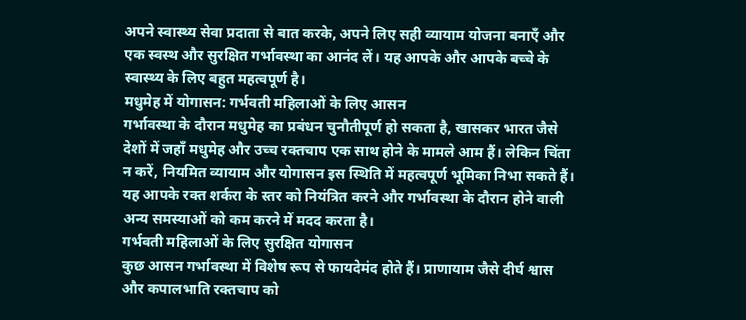अपने स्वास्थ्य सेवा प्रदाता से बात करके, अपने लिए सही व्यायाम योजना बनाएँ और एक स्वस्थ और सुरक्षित गर्भावस्था का आनंद लें। यह आपके और आपके बच्चे के स्वास्थ्य के लिए बहुत महत्वपूर्ण है।
मधुमेह में योगासन: गर्भवती महिलाओं के लिए आसन
गर्भावस्था के दौरान मधुमेह का प्रबंधन चुनौतीपूर्ण हो सकता है, खासकर भारत जैसे देशों में जहाँ मधुमेह और उच्च रक्तचाप एक साथ होने के मामले आम हैं। लेकिन चिंता न करें, नियमित व्यायाम और योगासन इस स्थिति में महत्वपूर्ण भूमिका निभा सकते हैं। यह आपके रक्त शर्करा के स्तर को नियंत्रित करने और गर्भावस्था के दौरान होने वाली अन्य समस्याओं को कम करने में मदद करता है।
गर्भवती महिलाओं के लिए सुरक्षित योगासन
कुछ आसन गर्भावस्था में विशेष रूप से फायदेमंद होते हैं। प्राणायाम जैसे दीर्घ श्वास और कपालभाति रक्तचाप को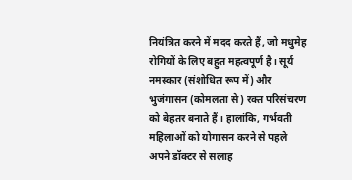नियंत्रित करने में मदद करते हैं, जो मधुमेह रोगियों के लिए बहुत महत्वपूर्ण है। सूर्य नमस्कार (संशोधित रूप में) और भुजंगासन (कोमलता से) रक्त परिसंचरण को बेहतर बनाते हैं। हालांकि, गर्भवती महिलाओं को योगासन करने से पहले अपने डॉक्टर से सलाह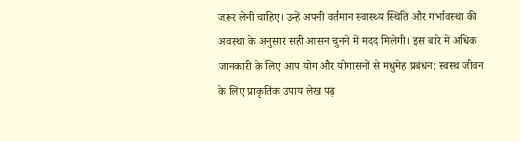जरूर लेनी चाहिए। उन्हें अपनी वर्तमान स्वास्थ्य स्थिति और गर्भावस्था की अवस्था के अनुसार सही आसन चुनने में मदद मिलेगी। इस बारे में अधिक जानकारी के लिए आप योग और योगासनों से मधुमेह प्रबंधन: स्वस्थ जीवन के लिए प्राकृतिक उपाय लेख पढ़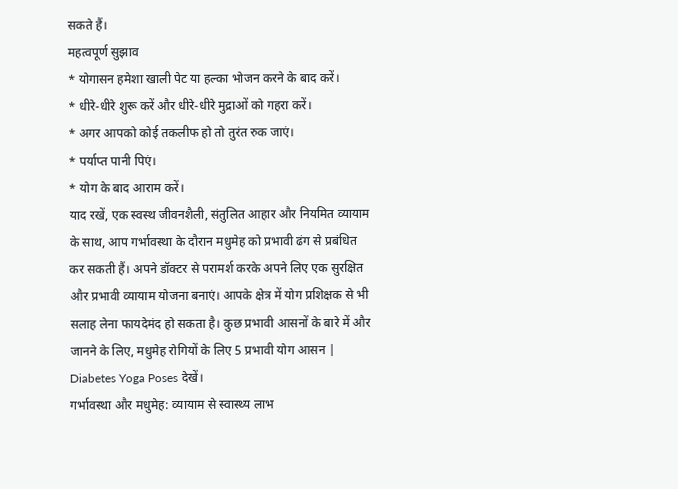सकते हैं।
महत्वपूर्ण सुझाव
* योगासन हमेशा खाली पेट या हल्का भोजन करने के बाद करें।
* धीरे-धीरे शुरू करें और धीरे-धीरे मुद्राओं को गहरा करें।
* अगर आपको कोई तकलीफ हो तो तुरंत रुक जाएं।
* पर्याप्त पानी पिएं।
* योग के बाद आराम करें।
याद रखें, एक स्वस्थ जीवनशैली, संतुलित आहार और नियमित व्यायाम के साथ, आप गर्भावस्था के दौरान मधुमेह को प्रभावी ढंग से प्रबंधित कर सकती हैं। अपने डॉक्टर से परामर्श करके अपने लिए एक सुरक्षित और प्रभावी व्यायाम योजना बनाएं। आपके क्षेत्र में योग प्रशिक्षक से भी सलाह लेना फायदेमंद हो सकता है। कुछ प्रभावी आसनों के बारे में और जानने के लिए, मधुमेह रोगियों के लिए 5 प्रभावी योग आसन | Diabetes Yoga Poses देखें।
गर्भावस्था और मधुमेह: व्यायाम से स्वास्थ्य लाभ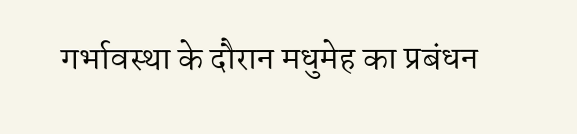गर्भावस्था के दौरान मधुमेह का प्रबंधन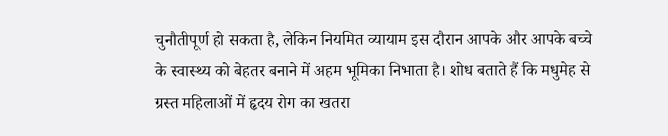चुनौतीपूर्ण हो सकता है, लेकिन नियमित व्यायाम इस दौरान आपके और आपके बच्चे के स्वास्थ्य को बेहतर बनाने में अहम भूमिका निभाता है। शोध बताते हैं कि मधुमेह से ग्रस्त महिलाओं में हृदय रोग का खतरा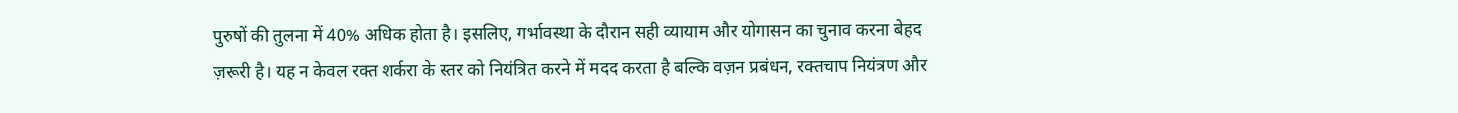पुरुषों की तुलना में 40% अधिक होता है। इसलिए, गर्भावस्था के दौरान सही व्यायाम और योगासन का चुनाव करना बेहद ज़रूरी है। यह न केवल रक्त शर्करा के स्तर को नियंत्रित करने में मदद करता है बल्कि वज़न प्रबंधन, रक्तचाप नियंत्रण और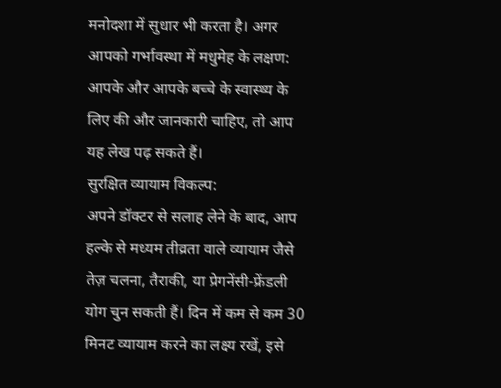मनोदशा में सुधार भी करता है। अगर आपको गर्भावस्था में मधुमेह के लक्षण: आपके और आपके बच्चे के स्वास्थ्य के लिए की और जानकारी चाहिए, तो आप यह लेख पढ़ सकते हैं।
सुरक्षित व्यायाम विकल्प:
अपने डॉक्टर से सलाह लेने के बाद, आप हल्के से मध्यम तीव्रता वाले व्यायाम जैसे तेज़ चलना, तैराकी, या प्रेगनेंसी-फ्रेंडली योग चुन सकती हैं। दिन में कम से कम 30 मिनट व्यायाम करने का लक्ष्य रखें, इसे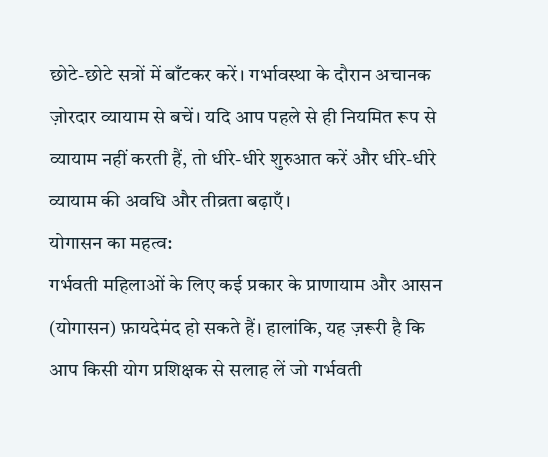छोटे-छोटे सत्रों में बाँटकर करें। गर्भावस्था के दौरान अचानक ज़ोरदार व्यायाम से बचें। यदि आप पहले से ही नियमित रूप से व्यायाम नहीं करती हैं, तो धीरे-धीरे शुरुआत करें और धीरे-धीरे व्यायाम की अवधि और तीव्रता बढ़ाएँ।
योगासन का महत्व:
गर्भवती महिलाओं के लिए कई प्रकार के प्राणायाम और आसन (योगासन) फ़ायदेमंद हो सकते हैं। हालांकि, यह ज़रूरी है कि आप किसी योग प्रशिक्षक से सलाह लें जो गर्भवती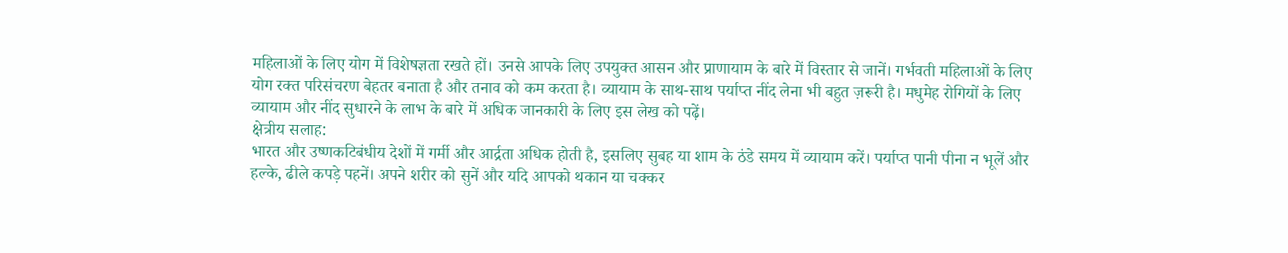महिलाओं के लिए योग में विशेषज्ञता रखते हों। उनसे आपके लिए उपयुक्त आसन और प्राणायाम के बारे में विस्तार से जानें। गर्भवती महिलाओं के लिए योग रक्त परिसंचरण बेहतर बनाता है और तनाव को कम करता है। व्यायाम के साथ-साथ पर्याप्त नींद लेना भी बहुत ज़रूरी है। मधुमेह रोगियों के लिए व्यायाम और नींद सुधारने के लाभ के बारे में अधिक जानकारी के लिए इस लेख को पढ़ें।
क्षेत्रीय सलाह:
भारत और उष्णकटिबंधीय देशों में गर्मी और आर्द्रता अधिक होती है, इसलिए सुबह या शाम के ठंडे समय में व्यायाम करें। पर्याप्त पानी पीना न भूलें और हल्के, ढीले कपड़े पहनें। अपने शरीर को सुनें और यदि आपको थकान या चक्कर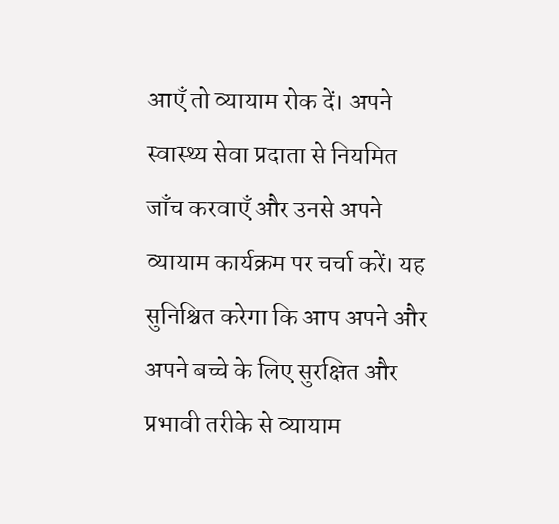आएँ तो व्यायाम रोक दें। अपने स्वास्थ्य सेवा प्रदाता से नियमित जाँच करवाएँ और उनसे अपने व्यायाम कार्यक्रम पर चर्चा करें। यह सुनिश्चित करेगा कि आप अपने और अपने बच्चे के लिए सुरक्षित और प्रभावी तरीके से व्यायाम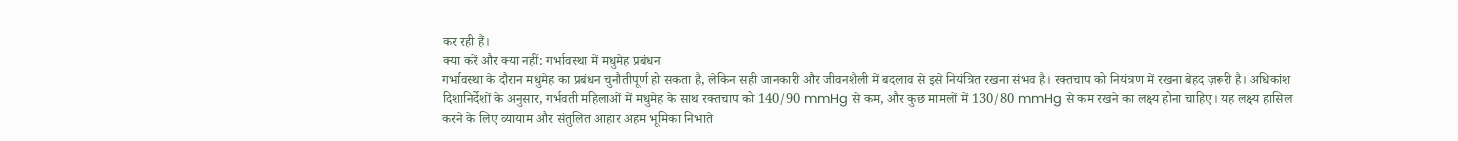कर रही हैं।
क्या करें और क्या नहीं: गर्भावस्था में मधुमेह प्रबंधन
गर्भावस्था के दौरान मधुमेह का प्रबंधन चुनौतीपूर्ण हो सकता है, लेकिन सही जानकारी और जीवनशैली में बदलाव से इसे नियंत्रित रखना संभव है। रक्तचाप को नियंत्रण में रखना बेहद ज़रूरी है। अधिकांश दिशानिर्देशों के अनुसार, गर्भवती महिलाओं में मधुमेह के साथ रक्तचाप को 140/90 mmHg से कम, और कुछ मामलों में 130/80 mmHg से कम रखने का लक्ष्य होना चाहिए। यह लक्ष्य हासिल करने के लिए व्यायाम और संतुलित आहार अहम भूमिका निभाते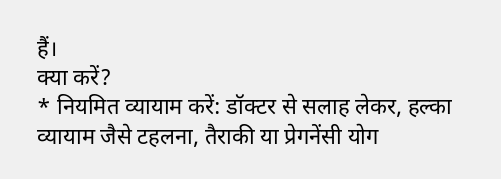हैं।
क्या करें?
* नियमित व्यायाम करें: डॉक्टर से सलाह लेकर, हल्का व्यायाम जैसे टहलना, तैराकी या प्रेगनेंसी योग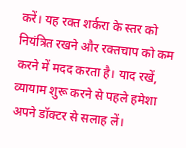करें। यह रक्त शर्करा के स्तर को नियंत्रित रखने और रक्तचाप को कम करने में मदद करता है। याद रखें, व्यायाम शुरू करने से पहले हमेशा अपने डॉक्टर से सलाह लें।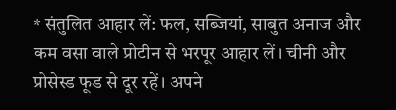* संतुलित आहार लें: फल, सब्जियां, साबुत अनाज और कम वसा वाले प्रोटीन से भरपूर आहार लें। चीनी और प्रोसेस्ड फूड से दूर रहें। अपने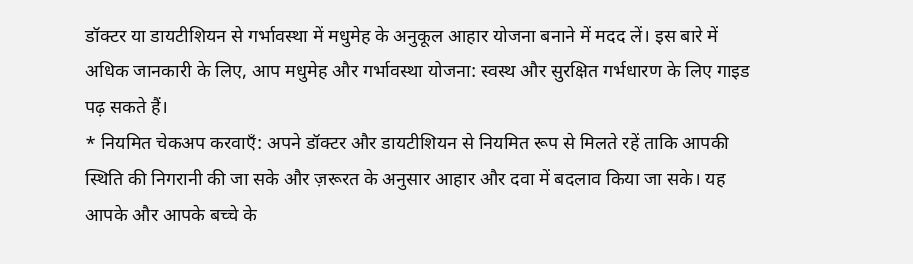डॉक्टर या डायटीशियन से गर्भावस्था में मधुमेह के अनुकूल आहार योजना बनाने में मदद लें। इस बारे में अधिक जानकारी के लिए, आप मधुमेह और गर्भावस्था योजना: स्वस्थ और सुरक्षित गर्भधारण के लिए गाइड पढ़ सकते हैं।
* नियमित चेकअप करवाएँ: अपने डॉक्टर और डायटीशियन से नियमित रूप से मिलते रहें ताकि आपकी स्थिति की निगरानी की जा सके और ज़रूरत के अनुसार आहार और दवा में बदलाव किया जा सके। यह आपके और आपके बच्चे के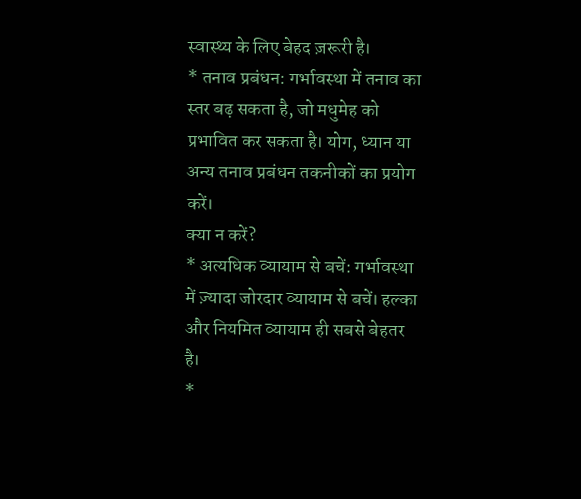स्वास्थ्य के लिए बेहद ज़रूरी है।
* तनाव प्रबंधन: गर्भावस्था में तनाव का स्तर बढ़ सकता है, जो मधुमेह को प्रभावित कर सकता है। योग, ध्यान या अन्य तनाव प्रबंधन तकनीकों का प्रयोग करें।
क्या न करें?
* अत्यधिक व्यायाम से बचें: गर्भावस्था में ज़्यादा जोरदार व्यायाम से बचें। हल्का और नियमित व्यायाम ही सबसे बेहतर है।
*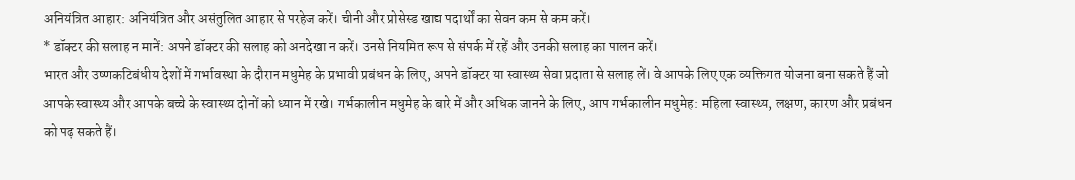अनियंत्रित आहार: अनियंत्रित और असंतुलित आहार से परहेज करें। चीनी और प्रोसेस्ड खाद्य पदार्थों का सेवन कम से कम करें।
* डॉक्टर की सलाह न मानें: अपने डॉक्टर की सलाह को अनदेखा न करें। उनसे नियमित रूप से संपर्क में रहें और उनकी सलाह का पालन करें।
भारत और उष्णकटिबंधीय देशों में गर्भावस्था के दौरान मधुमेह के प्रभावी प्रबंधन के लिए, अपने डॉक्टर या स्वास्थ्य सेवा प्रदाता से सलाह लें। वे आपके लिए एक व्यक्तिगत योजना बना सकते हैं जो आपके स्वास्थ्य और आपके बच्चे के स्वास्थ्य दोनों को ध्यान में रखे। गर्भकालीन मधुमेह के बारे में और अधिक जानने के लिए, आप गर्भकालीन मधुमेह: महिला स्वास्थ्य, लक्षण, कारण और प्रबंधन को पढ़ सकते हैं।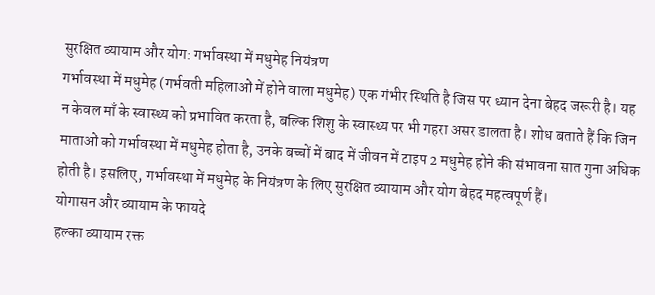सुरक्षित व्यायाम और योग: गर्भावस्था में मधुमेह नियंत्रण
गर्भावस्था में मधुमेह (गर्भवती महिलाओं में होने वाला मधुमेह) एक गंभीर स्थिति है जिस पर ध्यान देना बेहद जरूरी है। यह न केवल माँ के स्वास्थ्य को प्रभावित करता है, बल्कि शिशु के स्वास्थ्य पर भी गहरा असर डालता है। शोध बताते हैं कि जिन माताओं को गर्भावस्था में मधुमेह होता है, उनके बच्चों में बाद में जीवन में टाइप 2 मधुमेह होने की संभावना सात गुना अधिक होती है। इसलिए, गर्भावस्था में मधुमेह के नियंत्रण के लिए सुरक्षित व्यायाम और योग बेहद महत्वपूर्ण हैं।
योगासन और व्यायाम के फायदे
हल्का व्यायाम रक्त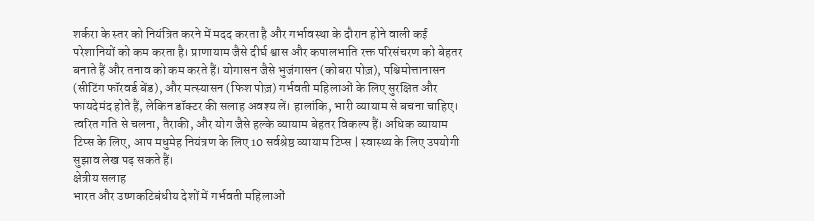शर्करा के स्तर को नियंत्रित करने में मदद करता है और गर्भावस्था के दौरान होने वाली कई परेशानियों को कम करता है। प्राणायाम जैसे दीर्घ श्वास और कपालभाति रक्त परिसंचरण को बेहतर बनाते हैं और तनाव को कम करते हैं। योगासन जैसे भुजंगासन (कोबरा पोज़), पश्चिमोत्तानासन (सीटिंग फॉरवर्ड बेंड), और मत्स्यासन (फिश पोज़) गर्भवती महिलाओं के लिए सुरक्षित और फायदेमंद होते हैं, लेकिन डॉक्टर की सलाह अवश्य लें। हालांकि, भारी व्यायाम से बचना चाहिए। त्वरित गति से चलना, तैराकी, और योग जैसे हल्के व्यायाम बेहतर विकल्प हैं। अधिक व्यायाम टिप्स के लिए, आप मधुमेह नियंत्रण के लिए 10 सर्वश्रेष्ठ व्यायाम टिप्स | स्वास्थ्य के लिए उपयोगी सुझाव लेख पढ़ सकते हैं।
क्षेत्रीय सलाह
भारत और उष्णकटिबंधीय देशों में गर्भवती महिलाओं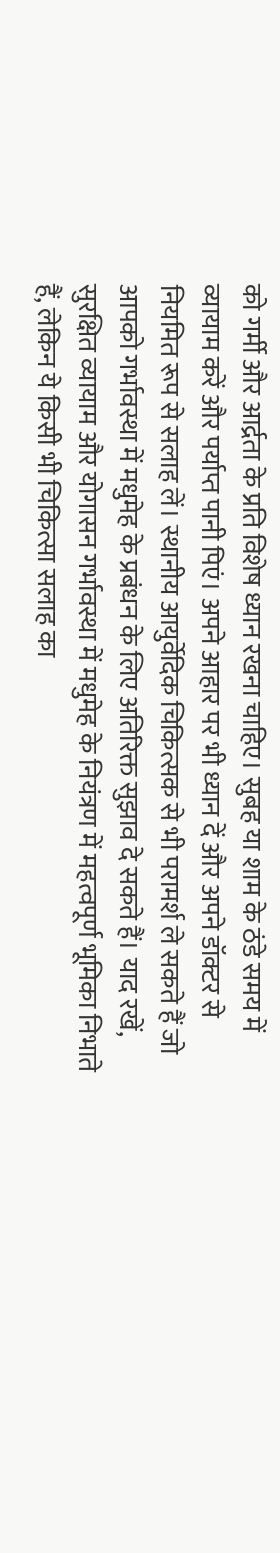को गर्मी और आर्द्रता के प्रति विशेष ध्यान रखना चाहिए। सुबह या शाम के ठंडे समय में व्यायाम करें और पर्याप्त पानी पिएं। अपने आहार पर भी ध्यान दें और अपने डॉक्टर से नियमित रूप से सलाह लें। स्थानीय आयुर्वेदिक चिकित्सक से भी परामर्श ले सकते हैं जो आपको गर्भावस्था में मधुमेह के प्रबंधन के लिए अतिरिक्त सुझाव दे सकते हैं। याद रखें, सुरक्षित व्यायाम और योगासन गर्भावस्था में मधुमेह के नियंत्रण में महत्वपूर्ण भूमिका निभाते हैं, लेकिन ये किसी भी चिकित्सा सलाह का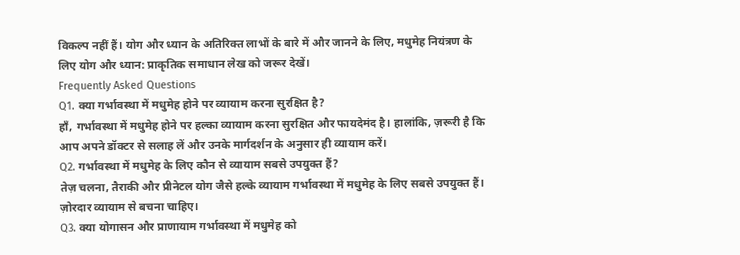विकल्प नहीं हैं। योग और ध्यान के अतिरिक्त लाभों के बारे में और जानने के लिए, मधुमेह नियंत्रण के लिए योग और ध्यान: प्राकृतिक समाधान लेख को जरूर देखें।
Frequently Asked Questions
Q1. क्या गर्भावस्था में मधुमेह होने पर व्यायाम करना सुरक्षित है?
हाँ, गर्भावस्था में मधुमेह होने पर हल्का व्यायाम करना सुरक्षित और फायदेमंद है। हालांकि, ज़रूरी है कि आप अपने डॉक्टर से सलाह लें और उनके मार्गदर्शन के अनुसार ही व्यायाम करें।
Q2. गर्भावस्था में मधुमेह के लिए कौन से व्यायाम सबसे उपयुक्त हैं?
तेज़ चलना, तैराकी और प्रीनेटल योग जैसे हल्के व्यायाम गर्भावस्था में मधुमेह के लिए सबसे उपयुक्त हैं। ज़ोरदार व्यायाम से बचना चाहिए।
Q3. क्या योगासन और प्राणायाम गर्भावस्था में मधुमेह को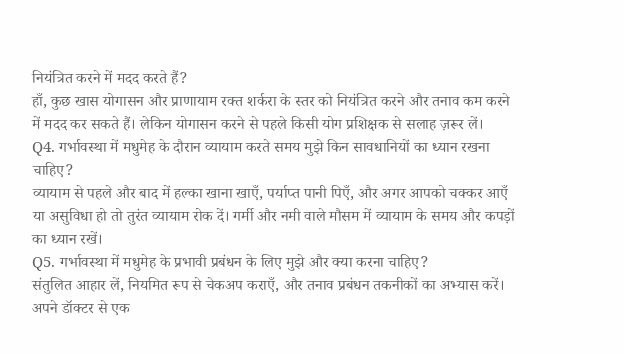नियंत्रित करने में मदद करते हैं?
हाँ, कुछ खास योगासन और प्राणायाम रक्त शर्करा के स्तर को नियंत्रित करने और तनाव कम करने में मदद कर सकते हैं। लेकिन योगासन करने से पहले किसी योग प्रशिक्षक से सलाह ज़रूर लें।
Q4. गर्भावस्था में मधुमेह के दौरान व्यायाम करते समय मुझे किन सावधानियों का ध्यान रखना चाहिए?
व्यायाम से पहले और बाद में हल्का खाना खाएँ, पर्याप्त पानी पिएँ, और अगर आपको चक्कर आएँ या असुविधा हो तो तुरंत व्यायाम रोक दें। गर्मी और नमी वाले मौसम में व्यायाम के समय और कपड़ों का ध्यान रखें।
Q5. गर्भावस्था में मधुमेह के प्रभावी प्रबंधन के लिए मुझे और क्या करना चाहिए?
संतुलित आहार लें, नियमित रूप से चेकअप कराएँ, और तनाव प्रबंधन तकनीकों का अभ्यास करें। अपने डॉक्टर से एक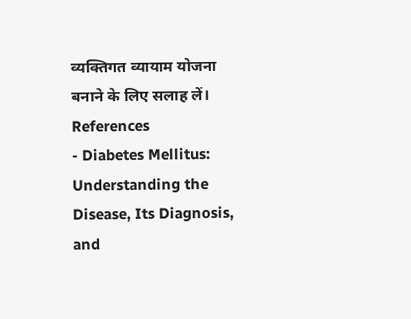व्यक्तिगत व्यायाम योजना बनाने के लिए सलाह लें।
References
- Diabetes Mellitus: Understanding the Disease, Its Diagnosis, and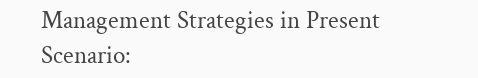Management Strategies in Present Scenario: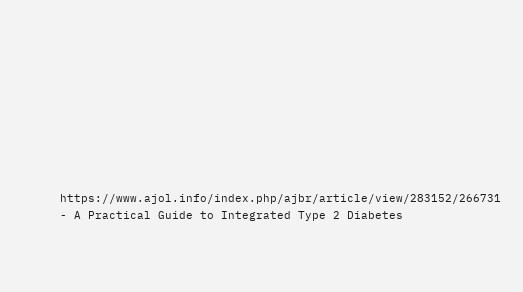https://www.ajol.info/index.php/ajbr/article/view/283152/266731
- A Practical Guide to Integrated Type 2 Diabetes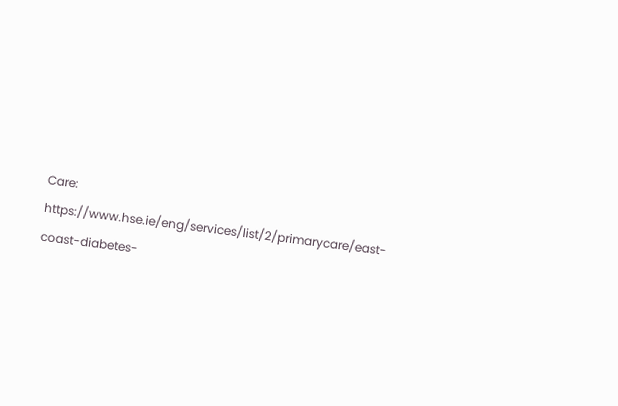Care: https://www.hse.ie/eng/services/list/2/primarycare/east-coast-diabetes-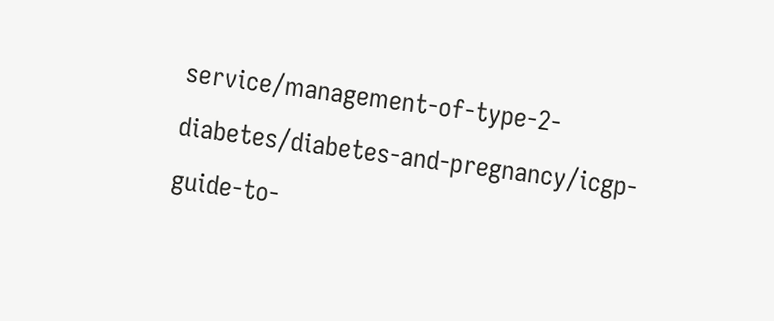service/management-of-type-2-diabetes/diabetes-and-pregnancy/icgp-guide-to-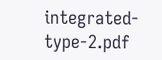integrated-type-2.pdf